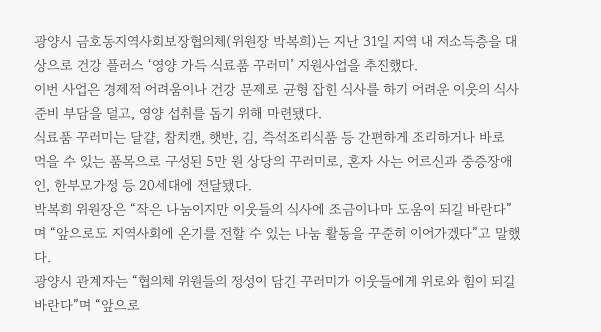광양시 금호동지역사회보장협의체(위원장 박복희)는 지난 31일 지역 내 저소득층을 대상으로 건강 플러스 ‘영양 가득 식료품 꾸러미’ 지원사업을 추진했다.
이번 사업은 경제적 어려움이나 건강 문제로 균형 잡힌 식사를 하기 어려운 이웃의 식사 준비 부담을 덜고, 영양 섭취를 돕기 위해 마련됐다.
식료품 꾸러미는 달걀, 참치캔, 햇반, 김, 즉석조리식품 등 간편하게 조리하거나 바로 먹을 수 있는 품목으로 구성된 5만 원 상당의 꾸러미로, 혼자 사는 어르신과 중증장애인, 한부모가정 등 20세대에 전달됐다.
박복희 위원장은 “작은 나눔이지만 이웃들의 식사에 조금이나마 도움이 되길 바란다”며 “앞으로도 지역사회에 온기를 전할 수 있는 나눔 활동을 꾸준히 이어가겠다”고 말했다.
광양시 관계자는 “협의체 위원들의 정성이 담긴 꾸러미가 이웃들에게 위로와 힘이 되길 바란다”며 “앞으로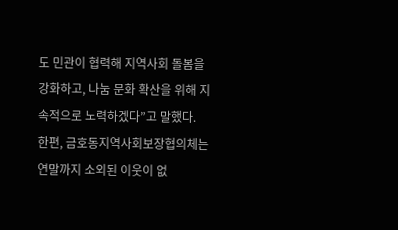도 민관이 협력해 지역사회 돌봄을 강화하고, 나눔 문화 확산을 위해 지속적으로 노력하겠다”고 말했다.
한편, 금호동지역사회보장협의체는 연말까지 소외된 이웃이 없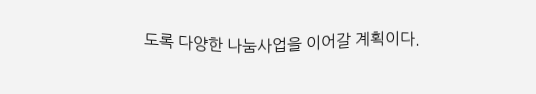도록 다양한 나눔사업을 이어갈 계획이다.